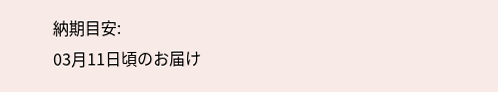納期目安:
03月11日頃のお届け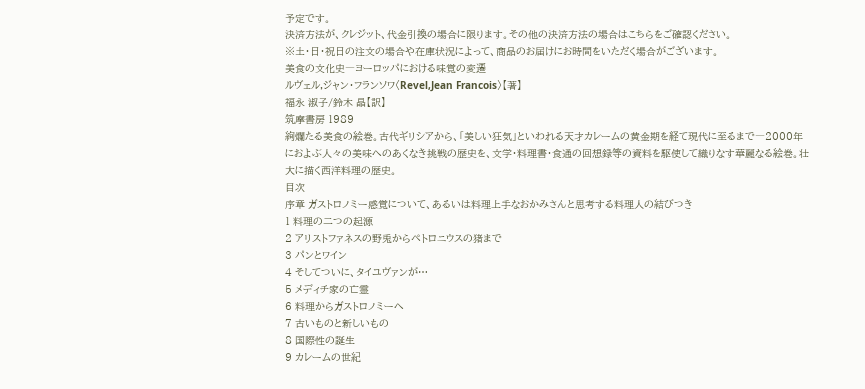予定です。
決済方法が、クレジット、代金引換の場合に限ります。その他の決済方法の場合はこちらをご確認ください。
※土・日・祝日の注文の場合や在庫状況によって、商品のお届けにお時間をいただく場合がございます。
美食の文化史―ヨーロッパにおける味覚の変遷
ルヴェル,ジャン・フランソワ〈Revel,Jean Francois〉【著】
福永 淑子/鈴木 晶【訳】
筑摩書房 1989
絢爛たる美食の絵巻。古代ギリシアから、「美しい狂気」といわれる天才カレームの黄金期を経て現代に至るまで―2000年におよぶ人々の美味へのあくなき挑戦の歴史を、文学・料理書・食通の回想録等の資料を駆使して織りなす華麗なる絵巻。壮大に描く西洋料理の歴史。
目次
序章 ガストロノミー感覚について、あるいは料理上手なおかみさんと思考する料理人の結びつき
1 料理の二つの起源
2 アリストファネスの野兎からペトロニウスの猪まで
3 パンとワイン
4 そしてついに、タイユヴァンが…
5 メディチ家の亡霊
6 料理からガストロノミーへ
7 古いものと新しいもの
8 国際性の誕生
9 カレームの世紀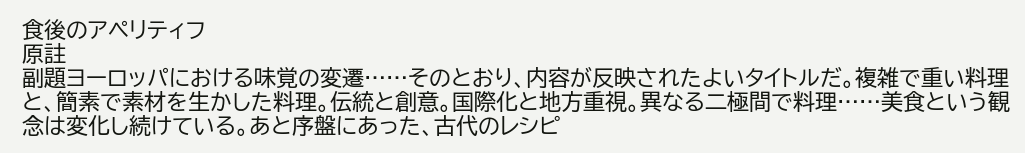食後のアペリティフ
原註
副題ヨーロッパにおける味覚の変遷……そのとおり、内容が反映されたよいタイトルだ。複雑で重い料理と、簡素で素材を生かした料理。伝統と創意。国際化と地方重視。異なる二極間で料理……美食という観念は変化し続けている。あと序盤にあった、古代のレシピ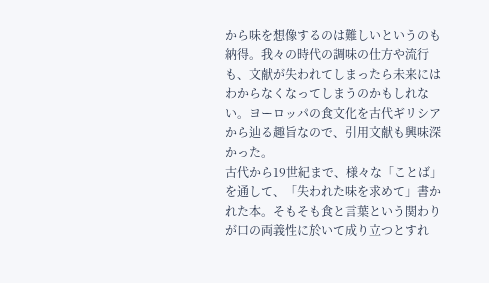から味を想像するのは難しいというのも納得。我々の時代の調味の仕方や流行も、文献が失われてしまったら未来にはわからなくなってしまうのかもしれない。ヨーロッパの食文化を古代ギリシアから辿る趣旨なので、引用文献も興味深かった。
古代から19世紀まで、様々な「ことば」を通して、「失われた味を求めて」書かれた本。そもそも食と言葉という関わりが口の両義性に於いて成り立つとすれ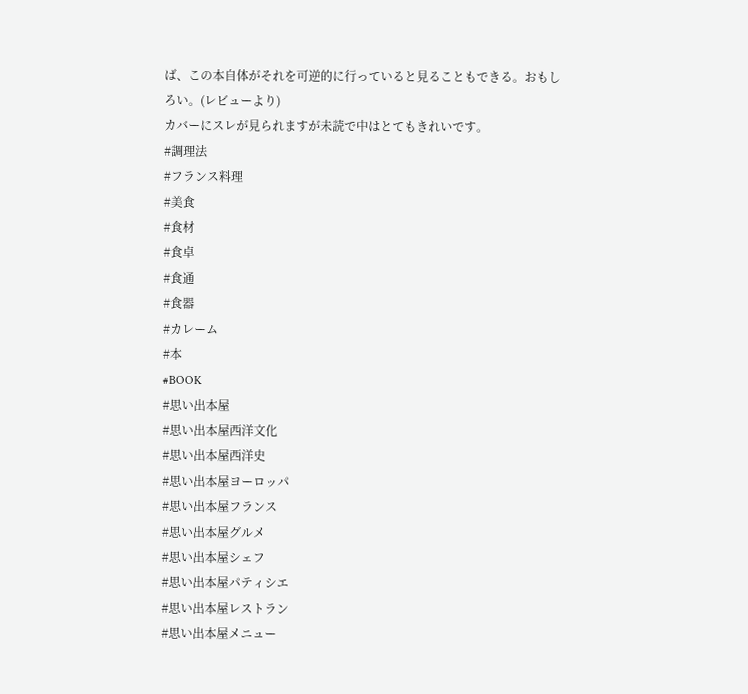ば、この本自体がそれを可逆的に行っていると見ることもできる。おもしろい。(レビューより)
カバーにスレが見られますが未読で中はとてもきれいです。
#調理法
#フランス料理
#美食
#食材
#食卓
#食通
#食器
#カレーム
#本
#BOOK
#思い出本屋
#思い出本屋西洋文化
#思い出本屋西洋史
#思い出本屋ヨーロッパ
#思い出本屋フランス
#思い出本屋グルメ
#思い出本屋シェフ
#思い出本屋パティシエ
#思い出本屋レストラン
#思い出本屋メニュー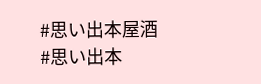#思い出本屋酒
#思い出本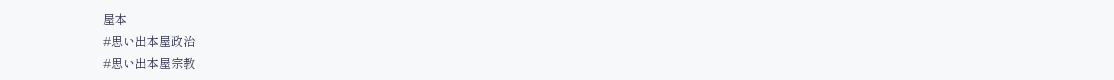屋本
#思い出本屋政治
#思い出本屋宗教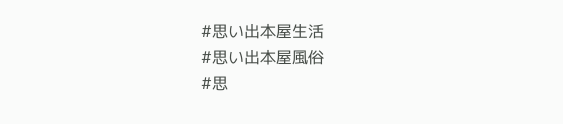#思い出本屋生活
#思い出本屋風俗
#思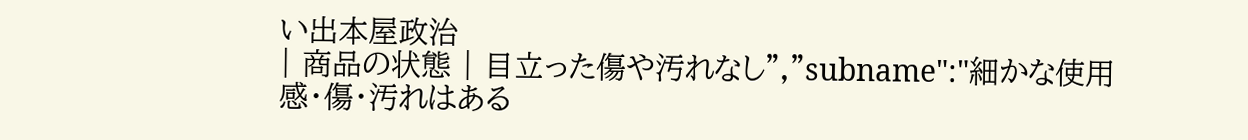い出本屋政治
| 商品の状態 | 目立った傷や汚れなし","subname":"細かな使用感・傷・汚れはある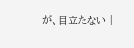が、目立たない |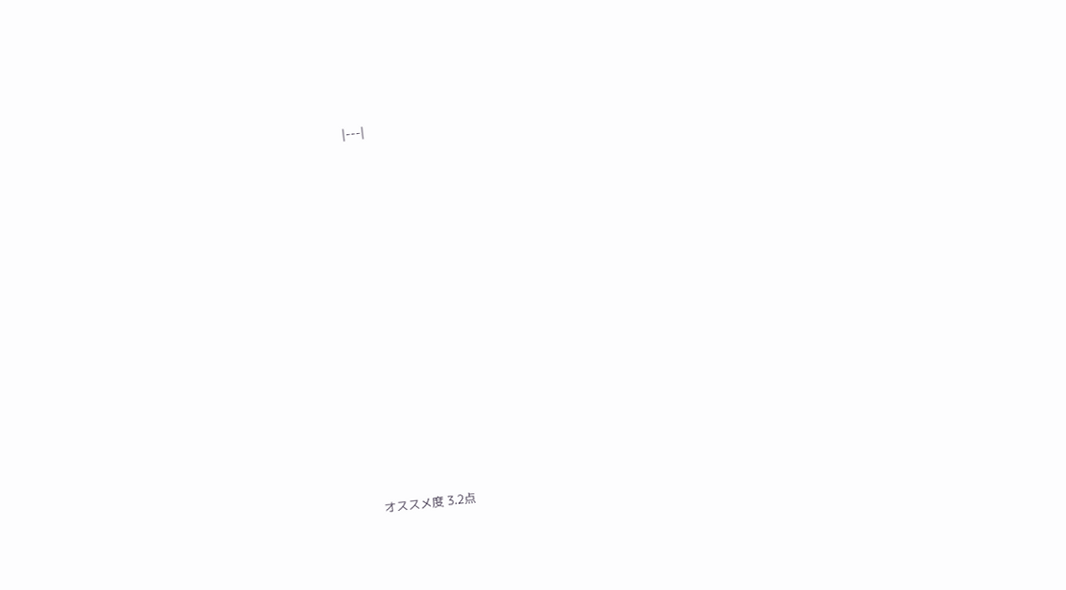|---|


















オススメ度 3.2点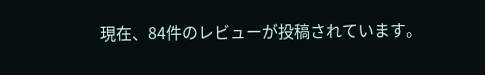現在、84件のレビューが投稿されています。